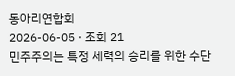동아리연합회
2026-06-05 · 조회 21
민주주의는 특정 세력의 승리를 위한 수단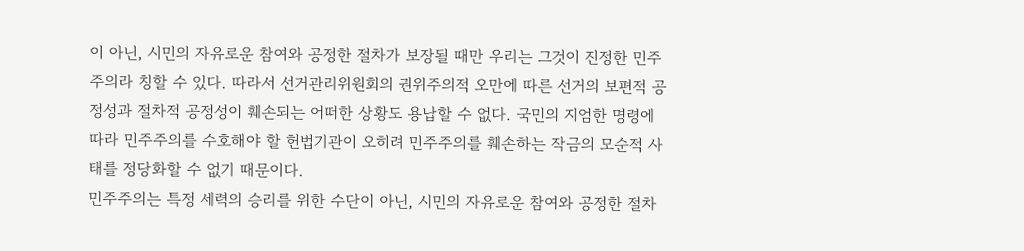이 아닌, 시민의 자유로운 참여와 공정한 절차가 보장될 때만 우리는 그것이 진정한 민주주의라 칭할 수 있다. 따라서 선거관리위원회의 권위주의적 오만에 따른 선거의 보편적 공정성과 절차적 공정성이 훼손되는 어떠한 상황도 용납할 수 없다. 국민의 지엄한 명령에 따라 민주주의를 수호해야 할 헌법기관이 오히려 민주주의를 훼손하는 작금의 모순적 사태를 정당화할 수 없기 때문이다.
민주주의는 특정 세력의 승리를 위한 수단이 아닌, 시민의 자유로운 참여와 공정한 절차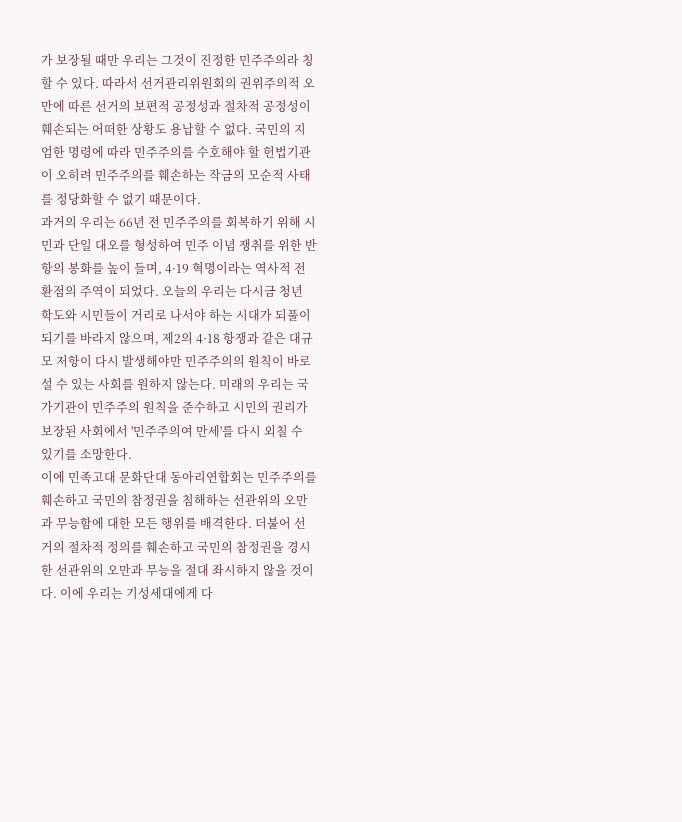가 보장될 때만 우리는 그것이 진정한 민주주의라 칭할 수 있다. 따라서 선거관리위원회의 권위주의적 오만에 따른 선거의 보편적 공정성과 절차적 공정성이 훼손되는 어떠한 상황도 용납할 수 없다. 국민의 지엄한 명령에 따라 민주주의를 수호해야 할 헌법기관이 오히려 민주주의를 훼손하는 작금의 모순적 사태를 정당화할 수 없기 때문이다.
과거의 우리는 66년 전 민주주의를 회복하기 위해 시민과 단일 대오를 형성하여 민주 이념 쟁취를 위한 반항의 봉화를 높이 들며, 4·19 혁명이라는 역사적 전환점의 주역이 되었다. 오늘의 우리는 다시금 청년 학도와 시민들이 거리로 나서야 하는 시대가 되풀이되기를 바라지 않으며, 제2의 4·18 항쟁과 같은 대규모 저항이 다시 발생해야만 민주주의의 원칙이 바로 설 수 있는 사회를 원하지 않는다. 미래의 우리는 국가기관이 민주주의 원칙을 준수하고 시민의 권리가 보장된 사회에서 '민주주의여 만세'를 다시 외칠 수 있기를 소망한다.
이에 민족고대 문화단대 동아리연합회는 민주주의를 훼손하고 국민의 참정권을 침해하는 선관위의 오만과 무능함에 대한 모든 행위를 배격한다. 더불어 선거의 절차적 정의를 훼손하고 국민의 참정권을 경시한 선관위의 오만과 무능을 절대 좌시하지 않을 것이다. 이에 우리는 기성세대에게 다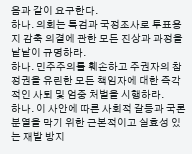음과 같이 요구한다.
하나. 의회는 특검과 국정조사로 투표용지 감축 의결에 관한 모든 진상과 과정을 낱낱이 규명하라.
하나. 민주주의를 훼손하고 주권자의 참정권을 유린한 모든 책임자에 대한 즉각적인 사퇴 및 엄중 처벌을 시행하라.
하나. 이 사안에 따른 사회적 갈등과 국론 분열을 막기 위한 근본적이고 실효성 있는 재발 방지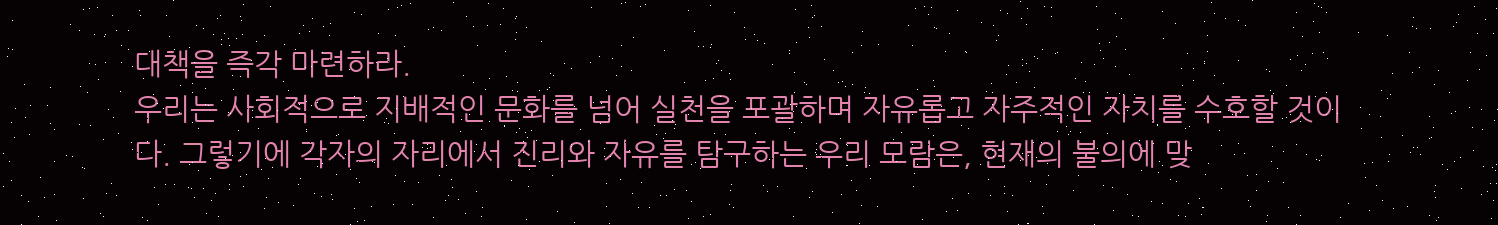대책을 즉각 마련하라.
우리는 사회적으로 지배적인 문화를 넘어 실천을 포괄하며 자유롭고 자주적인 자치를 수호할 것이다. 그렇기에 각자의 자리에서 진리와 자유를 탐구하는 우리 모람은, 현재의 불의에 맞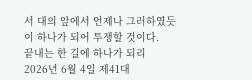서 대의 앞에서 언제나 그러하였듯이 하나가 되어 투쟁할 것이다.
끝내는 한 길에 하나가 되리
2026년 6월 4일 제41대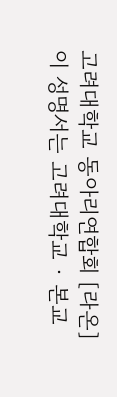고려대학교 동아리연합회 [라온]
이 성명서는 고려대학교 · 본교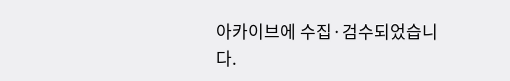아카이브에 수집·검수되었습니다.